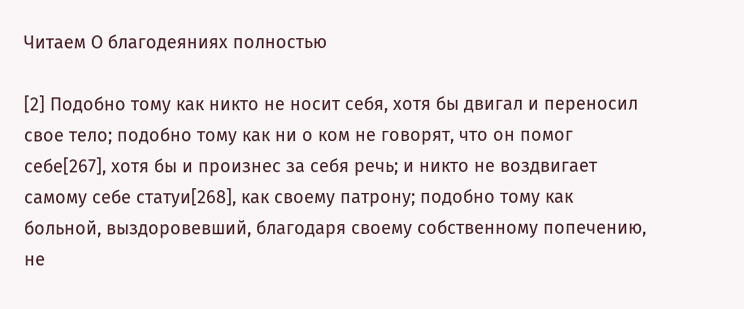Читаем О благодеяниях полностью

[2] Подобно тому как никто не носит себя, хотя бы двигал и переносил свое тело; подобно тому как ни о ком не говорят, что он помог себе[267], хотя бы и произнес за себя речь; и никто не воздвигает самому себе статуи[268], как своему патрону; подобно тому как больной, выздоровевший, благодаря своему собственному попечению, не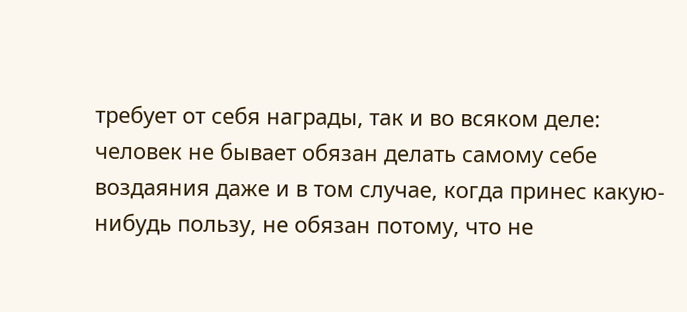требует от себя награды, так и во всяком деле: человек не бывает обязан делать самому себе воздаяния даже и в том случае, когда принес какую-нибудь пользу, не обязан потому, что не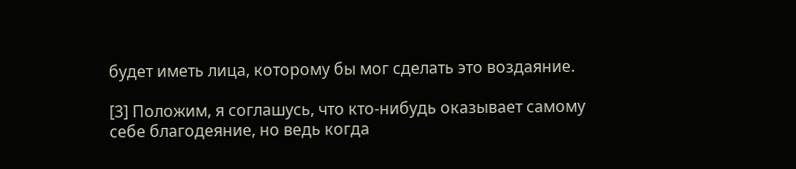будет иметь лица, которому бы мог сделать это воздаяние.

[3] Положим, я соглашусь, что кто-нибудь оказывает самому себе благодеяние, но ведь когда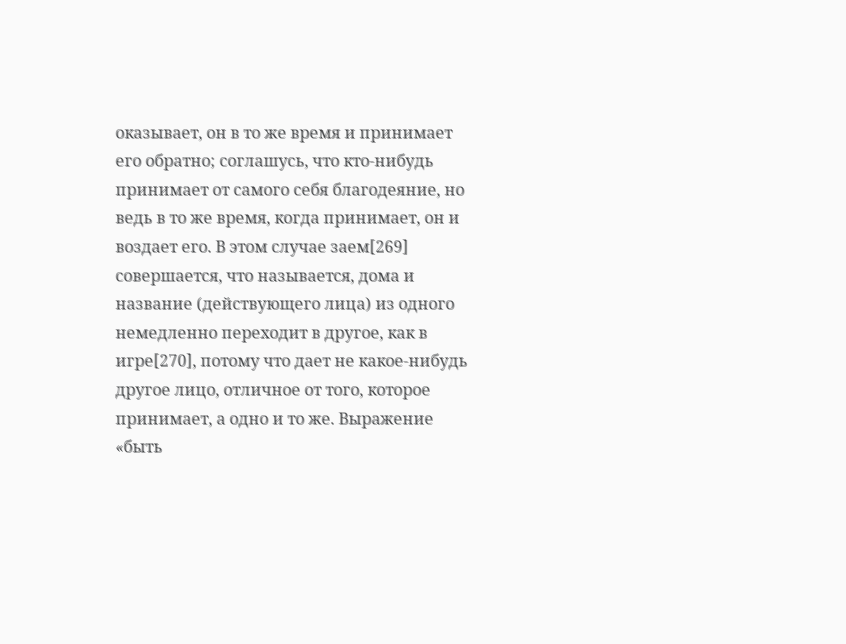оказывает, он в то же время и принимает его обратно; соглашусь, что кто-нибудь принимает от самого себя благодеяние, но ведь в то же время, когда принимает, он и воздает его. В этом случае заем[269] совершается, что называется, дома и название (действующего лица) из одного немедленно переходит в другое, как в игре[270], потому что дает не какое-нибудь другое лицо, отличное от того, которое принимает, а одно и то же. Выражение «быть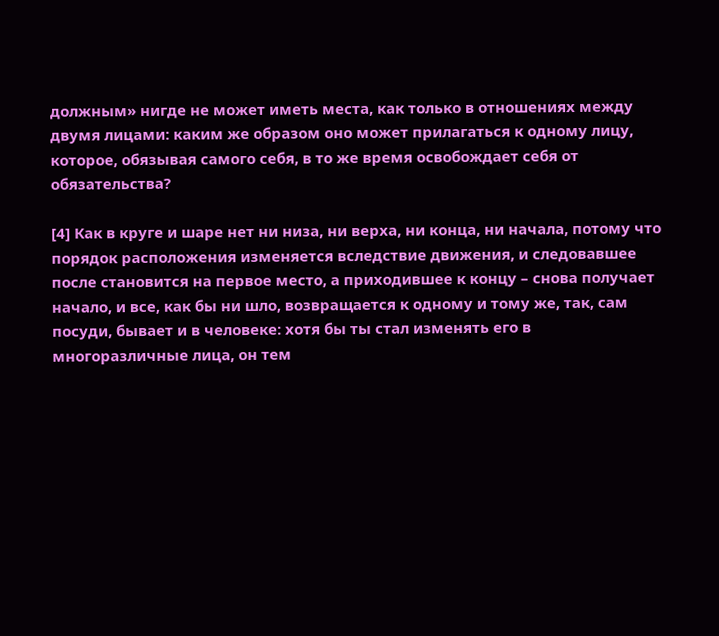должным» нигде не может иметь места, как только в отношениях между двумя лицами: каким же образом оно может прилагаться к одному лицу, которое, обязывая самого себя, в то же время освобождает себя от обязательства?

[4] Как в круге и шаре нет ни низа, ни верха, ни конца, ни начала, потому что порядок расположения изменяется вследствие движения, и следовавшее после становится на первое место, а приходившее к концу – снова получает начало, и все, как бы ни шло, возвращается к одному и тому же, так, сам посуди, бывает и в человеке: хотя бы ты стал изменять его в многоразличные лица, он тем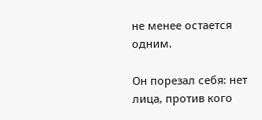не менее остается одним.

Он порезал себя: нет лица, против кого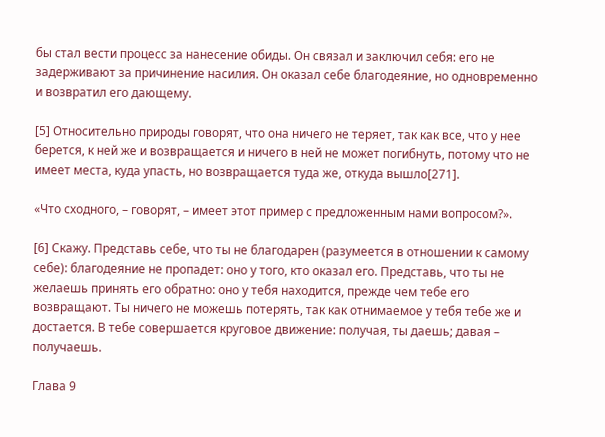бы стал вести процесс за нанесение обиды. Он связал и заключил себя: его не задерживают за причинение насилия. Он оказал себе благодеяние, но одновременно и возвратил его дающему.

[5] Относительно природы говорят, что она ничего не теряет, так как все, что у нее берется, к ней же и возвращается и ничего в ней не может погибнуть, потому что не имеет места, куда упасть, но возвращается туда же, откуда вышло[271].

«Что сходного, – говорят, – имеет этот пример с предложенным нами вопросом?».

[6] Скажу. Представь себе, что ты не благодарен (разумеется в отношении к самому себе): благодеяние не пропадет: оно у того, кто оказал его. Представь, что ты не желаешь принять его обратно: оно у тебя находится, прежде чем тебе его возвращают. Ты ничего не можешь потерять, так как отнимаемое у тебя тебе же и достается. В тебе совершается круговое движение: получая, ты даешь; давая – получаешь.

Глава 9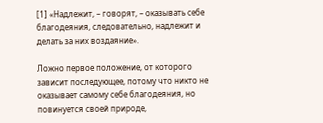[1] «Надлежит, – говорят, – оказывать себе благодеяния, следовательно, надлежит и делать за них воздаяние».

Ложно первое положение, от которого зависит последующее, потому что никто не оказывает самому себе благодеяния, но повинуется своей природе,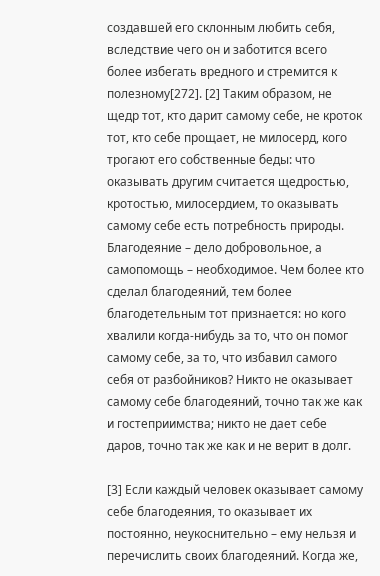создавшей его склонным любить себя, вследствие чего он и заботится всего более избегать вредного и стремится к полезному[272]. [2] Таким образом, не щедр тот, кто дарит самому себе, не кроток тот, кто себе прощает, не милосерд, кого трогают его собственные беды: что оказывать другим считается щедростью, кротостью, милосердием, то оказывать самому себе есть потребность природы. Благодеяние – дело добровольное, а самопомощь – необходимое. Чем более кто сделал благодеяний, тем более благодетельным тот признается: но кого хвалили когда-нибудь за то, что он помог самому себе, за то, что избавил самого себя от разбойников? Никто не оказывает самому себе благодеяний, точно так же как и гостеприимства; никто не дает себе даров, точно так же как и не верит в долг.

[3] Если каждый человек оказывает самому себе благодеяния, то оказывает их постоянно, неукоснительно – ему нельзя и перечислить своих благодеяний. Когда же,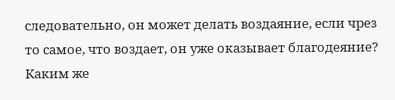следовательно, он может делать воздаяние, если чрез то самое, что воздает, он уже оказывает благодеяние? Каким же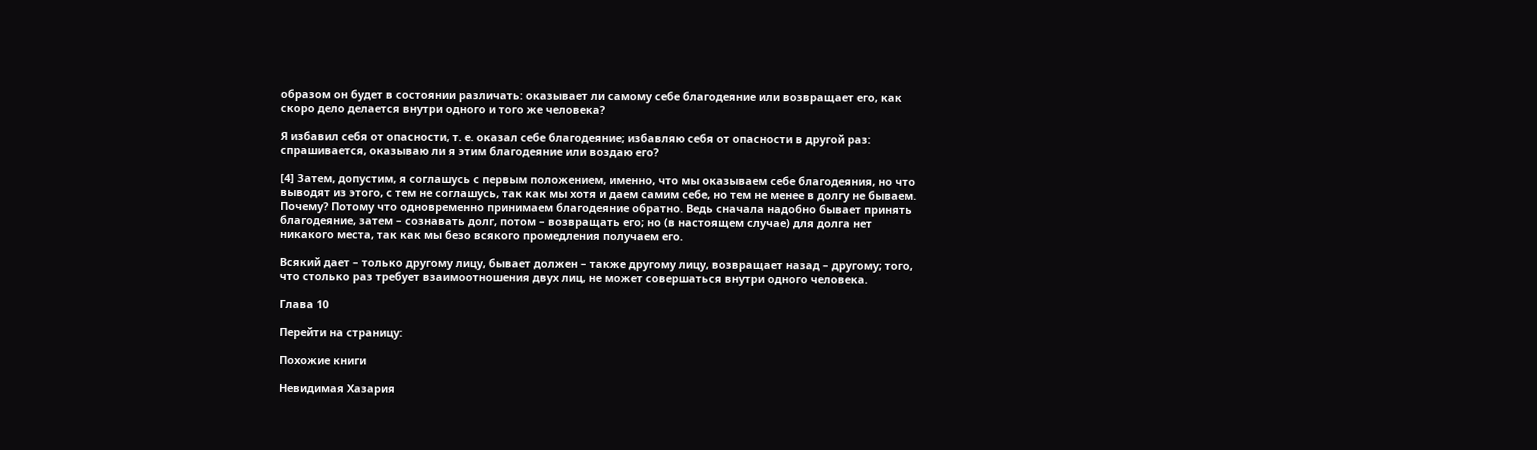образом он будет в состоянии различать: оказывает ли самому себе благодеяние или возвращает его, как скоро дело делается внутри одного и того же человека?

Я избавил себя от опасности, т. е. оказал себе благодеяние; избавляю себя от опасности в другой раз: спрашивается, оказываю ли я этим благодеяние или воздаю его?

[4] Затем, допустим, я соглашусь с первым положением, именно, что мы оказываем себе благодеяния, но что выводят из этого, с тем не соглашусь, так как мы хотя и даем самим себе, но тем не менее в долгу не бываем. Почему? Потому что одновременно принимаем благодеяние обратно. Ведь сначала надобно бывает принять благодеяние, затем – сознавать долг, потом – возвращать его; но (в настоящем случае) для долга нет никакого места, так как мы безо всякого промедления получаем его.

Всякий дает – только другому лицу, бывает должен – также другому лицу, возвращает назад – другому; того, что столько раз требует взаимоотношения двух лиц, не может совершаться внутри одного человека.

Глава 10

Перейти на страницу:

Похожие книги

Невидимая Хазария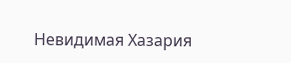Невидимая Хазария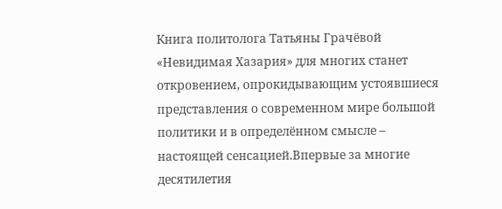Книга политолога Татьяны Грачёвой «Невидимая Хазария» для многих станет откровением, опрокидывающим устоявшиеся представления о современном мире большой политики и в определённом смысле – настоящей сенсацией.Впервые за многие десятилетия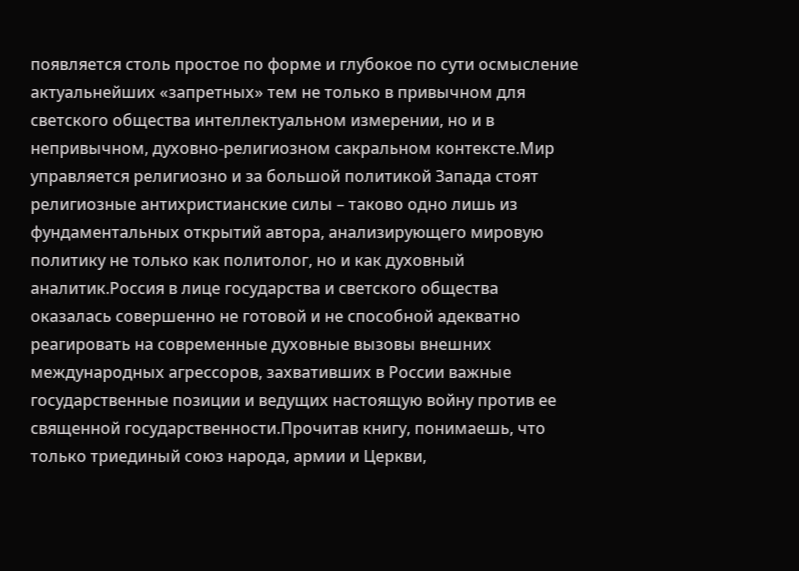появляется столь простое по форме и глубокое по сути осмысление актуальнейших «запретных» тем не только в привычном для светского общества интеллектуальном измерении, но и в непривычном, духовно-религиозном сакральном контексте.Мир управляется религиозно и за большой политикой Запада стоят религиозные антихристианские силы – таково одно лишь из фундаментальных открытий автора, анализирующего мировую политику не только как политолог, но и как духовный аналитик.Россия в лице государства и светского общества оказалась совершенно не готовой и не способной адекватно реагировать на современные духовные вызовы внешних международных агрессоров, захвативших в России важные государственные позиции и ведущих настоящую войну против ее священной государственности.Прочитав книгу, понимаешь, что только триединый союз народа, армии и Церкви,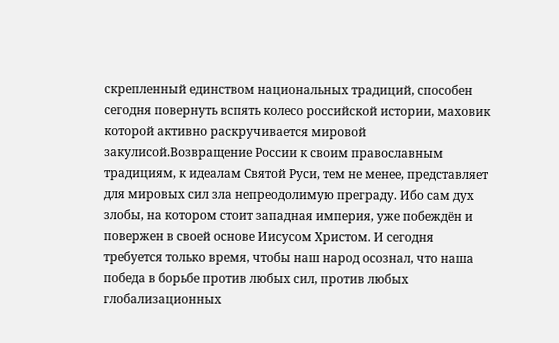скрепленный единством национальных традиций, способен сегодня повернуть вспять колесо российской истории, маховик которой активно раскручивается мировой закулисой.Возвращение России к своим православным традициям, к идеалам Святой Руси, тем не менее, представляет для мировых сил зла непреодолимую преграду. Ибо сам дух злобы, на котором стоит западная империя, уже побеждён и повержен в своей основе Иисусом Христом. И сегодня требуется только время, чтобы наш народ осознал, что наша победа в борьбе против любых сил, против любых глобализационных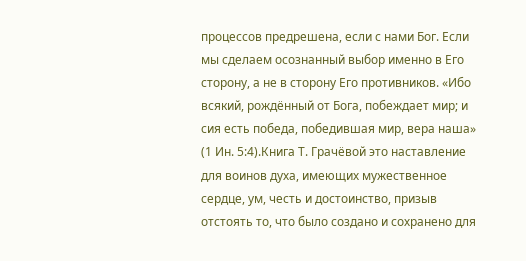процессов предрешена, если с нами Бог. Если мы сделаем осознанный выбор именно в Его сторону, а не в сторону Его противников. «Ибо всякий, рождённый от Бога, побеждает мир; и сия есть победа, победившая мир, вера наша» (1 Ин. 5:4).Книга Т. Грачёвой это наставление для воинов духа, имеющих мужественное сердце, ум, честь и достоинство, призыв отстоять то, что было создано и сохранено для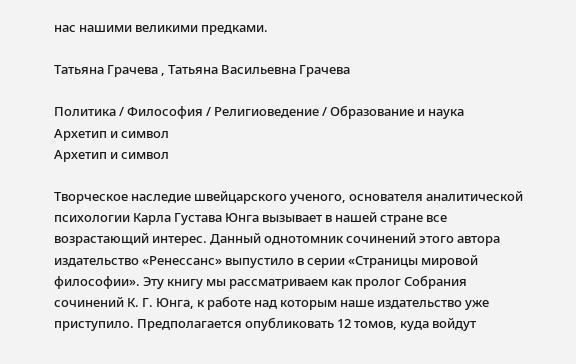нас нашими великими предками.

Татьяна Грачева , Татьяна Васильевна Грачева

Политика / Философия / Религиоведение / Образование и наука
Архетип и символ
Архетип и символ

Творческое наследие швейцарского ученого, основателя аналитической психологии Карла Густава Юнга вызывает в нашей стране все возрастающий интерес. Данный однотомник сочинений этого автора издательство «Ренессанс» выпустило в серии «Страницы мировой философии». Эту книгу мы рассматриваем как пролог Собрания сочинений К. Г. Юнга, к работе над которым наше издательство уже приступило. Предполагается опубликовать 12 томов, куда войдут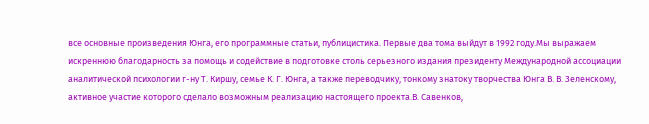все основные произведения Юнга, его программные статьи, публицистика. Первые два тома выйдут в 1992 году.Мы выражаем искреннюю благодарность за помощь и содействие в подготовке столь серьезного издания президенту Международной ассоциации аналитической психологии г-ну Т. Киршу, семье К. Г. Юнга, а также переводчику, тонкому знатоку творчества Юнга В. В. Зеленскому, активное участие которого сделало возможным реализацию настоящего проекта.В. Савенков,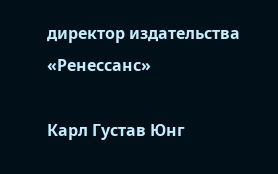директор издательства «Ренессанс»

Карл Густав Юнг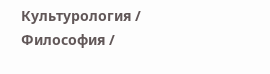Культурология / Философия /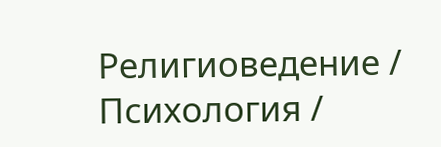Религиоведение / Психология /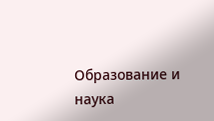Образование и наука